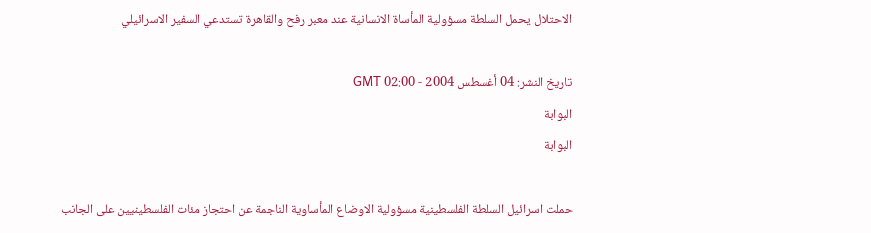الاحتلال يحمل السلطة مسؤولية المأساة الانسانية عند معبر رفح والقاهرة تستدعي السفير الاسرائيلي

تاريخ النشر: 04 أغسطس 2004 - 02:00 GMT
البوابة
البوابة

حملت اسرائيل السلطة الفلسطينية مسؤولية الاوضاع المأساوية الناجمة عن احتجاز مئات الفلسطينيين على الجانب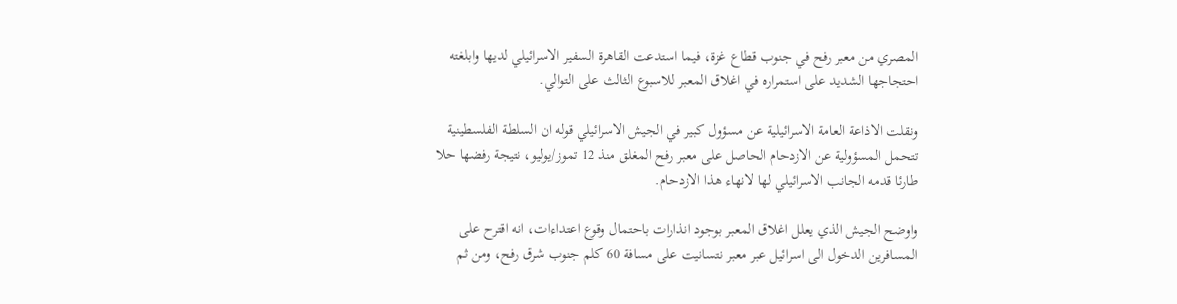المصري من معبر رفح في جنوب قطاع غزة، فيما استدعت القاهرة السفير الاسرائيلي لديها وابلغته احتجاجها الشديد على استمراره في اغلاق المعبر للاسبوع الثالث على التوالي.

ونقلت الاذاعة العامة الاسرائيلية عن مسؤول كبير في الجيش الاسرائيلي قوله ان السلطة الفلسطينية تتحمل المسؤولية عن الازدحام الحاصل على معبر رفح المغلق منذ 12 تموز/يوليو، نتيجة رفضها حلا طارئا قدمه الجانب الاسرائيلي لها لانهاء هذا الازدحام.

واوضح الجيش الذي يعلل اغلاق المعبر بوجود انذارات باحتمال وقوع اعتداءات، انه اقترح على المسافرين الدخول الى اسرائيل عبر معبر نتسانيت على مسافة 60 كلم جنوب شرق رفح، ومن ثم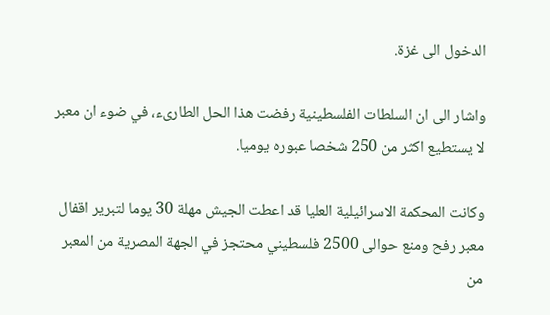الدخول الى غزة.

واشار الى ان السلطات الفلسطينية رفضت هذا الحل الطارىء، في ضوء ان معبر لا يستطيع اكثر من 250 شخصا عبوره يوميا.

وكانت المحكمة الاسرائيلية العليا قد اعطت الجيش مهلة 30 يوما لتبرير اقفال معبر رفح ومنع حوالى 2500 فلسطيني محتجز في الجهة المصرية من المعبر من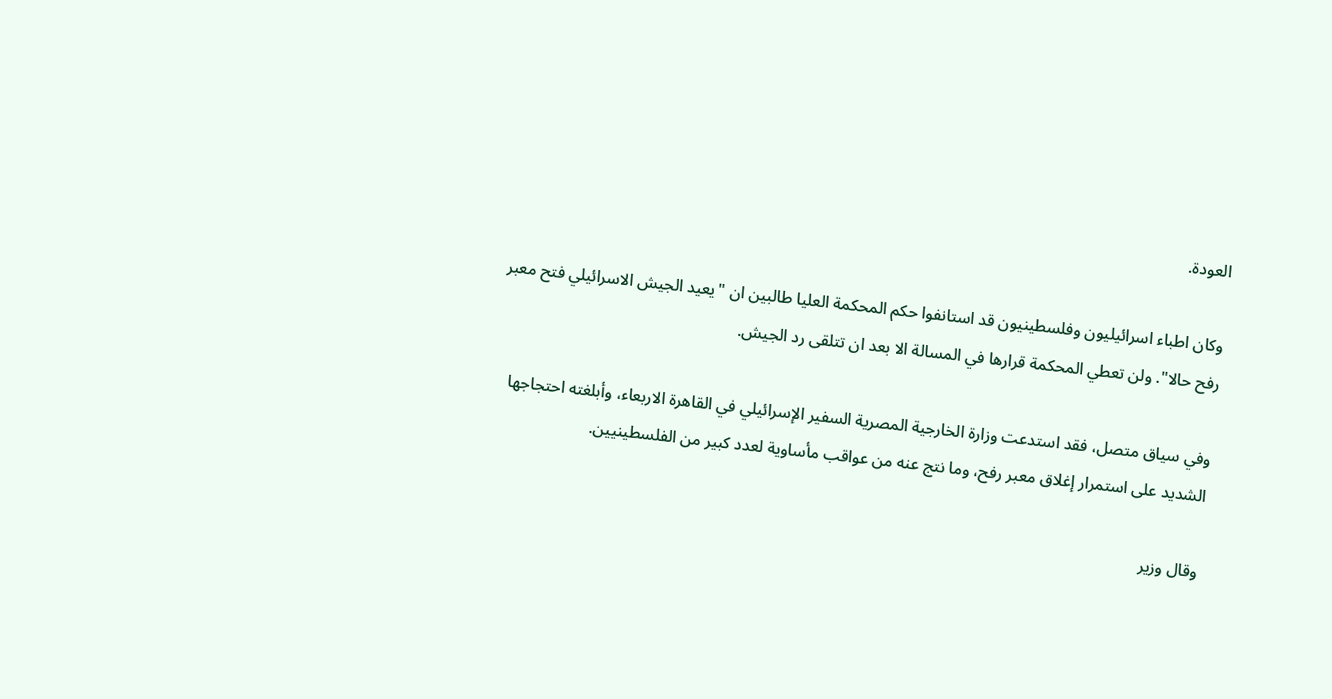العودة.

وكان اطباء اسرائيليون وفلسطينيون قد استانفوا حكم المحكمة العليا طالبين ان "يعيد الجيش الاسرائيلي فتح معبر رفح حالا". ولن تعطي المحكمة قرارها في المسالة الا بعد ان تتلقى رد الجيش.

وفي سياق متصل، فقد استدعت وزارة الخارجية المصرية السفير الإسرائيلي في القاهرة الاربعاء، وأبلغته احتجاجها الشديد على استمرار إغلاق معبر رفح، وما نتج عنه من عواقب مأساوية لعدد كبير من الفلسطينيين.

وقال وزير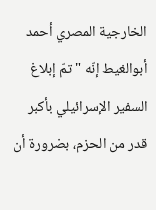الخارجية المصري أحمد أبوالغيط إنّه "تمّ إبلاغ السفير الإسرائيلي بأكبر قدر من الحزم، بضرورة أن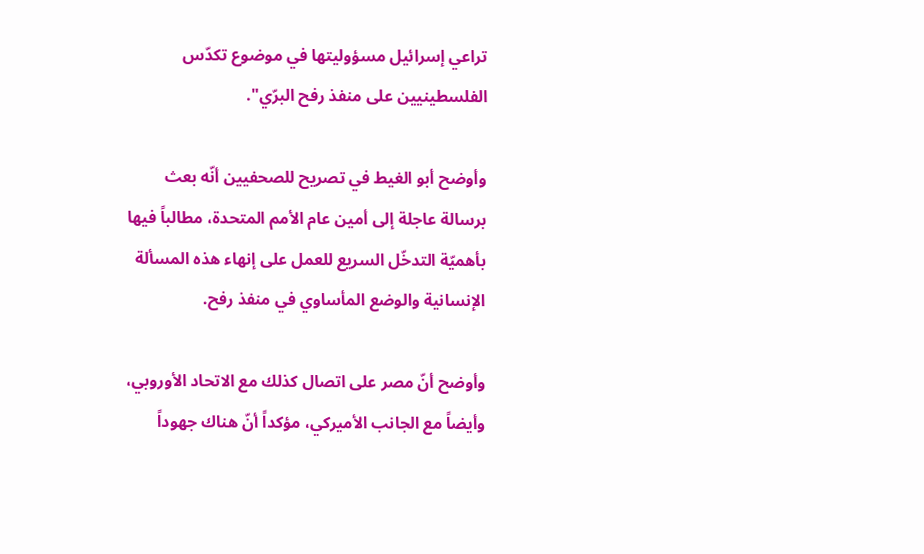تراعي إسرائيل مسؤوليتها في موضوع تكدّس الفلسطينيين على منفذ رفح البرّي".

وأوضح أبو الغيط في تصريح للصحفيين أنّه بعث برسالة عاجلة إلى أمين عام الأمم المتحدة، مطالباً فيها بأهميّة التدخّل السريع للعمل على إنهاء هذه المسألة الإنسانية والوضع المأساوي في منفذ رفح.

وأوضح أنّ مصر على اتصال كذلك مع الاتحاد الأوروبي، وأيضاً مع الجانب الأميركي، مؤكداً أنّ هناك جهوداً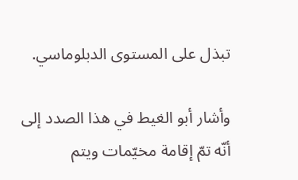تبذل على المستوى الدبلوماسي.

وأشار أبو الغيط في هذا الصدد إلى أنّه تمّ إقامة مخيّمات ويتم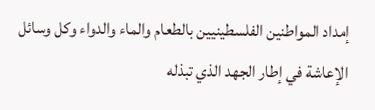إمداد المواطنين الفلسطينيين بالطعام والماء والدواء وكل وسائل الإعاشة في إطار الجهد الذي تبذله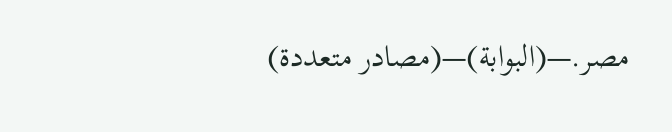مصر.—(البوابة)—(مصادر متعددة)